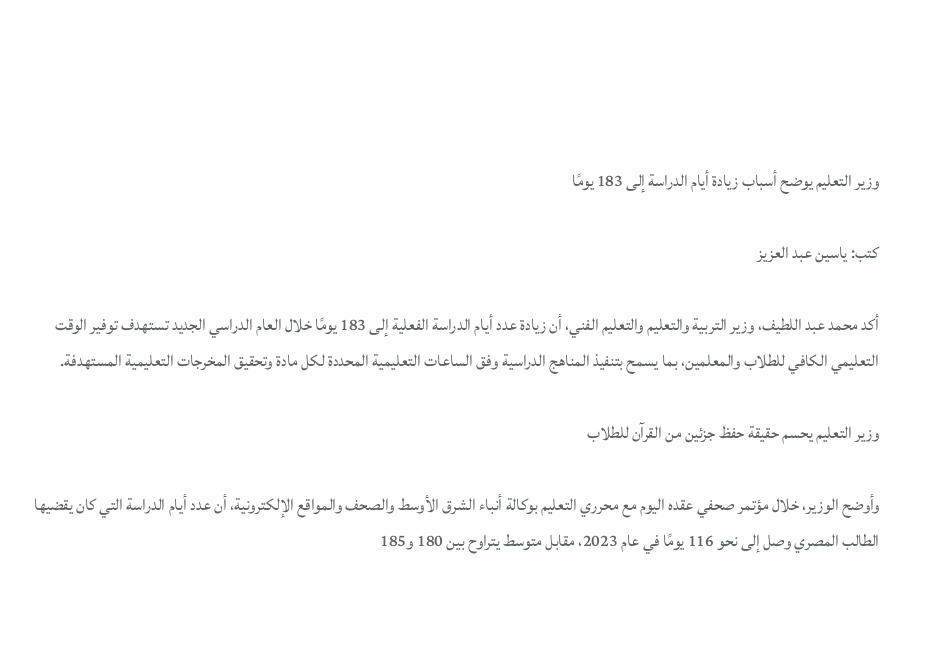وزير التعليم يوضح أسباب زيادة أيام الدراسة إلى 183 يومًا

كتب: ياسين عبد العزيز

أكد محمد عبد اللطيف، وزير التربية والتعليم والتعليم الفني، أن زيادة عدد أيام الدراسة الفعلية إلى 183 يومًا خلال العام الدراسي الجديد تستهدف توفير الوقت التعليمي الكافي للطلاب والمعلمين، بما يسمح بتنفيذ المناهج الدراسية وفق الساعات التعليمية المحددة لكل مادة وتحقيق المخرجات التعليمية المستهدفة.

وزير التعليم يحسم حقيقة حفظ جزئين من القرآن للطلاب

وأوضح الوزير، خلال مؤتمر صحفي عقده اليوم مع محرري التعليم بوكالة أنباء الشرق الأوسط والصحف والمواقع الإلكترونية، أن عدد أيام الدراسة التي كان يقضيها الطالب المصري وصل إلى نحو 116 يومًا في عام 2023، مقابل متوسط يتراوح بين 180 و185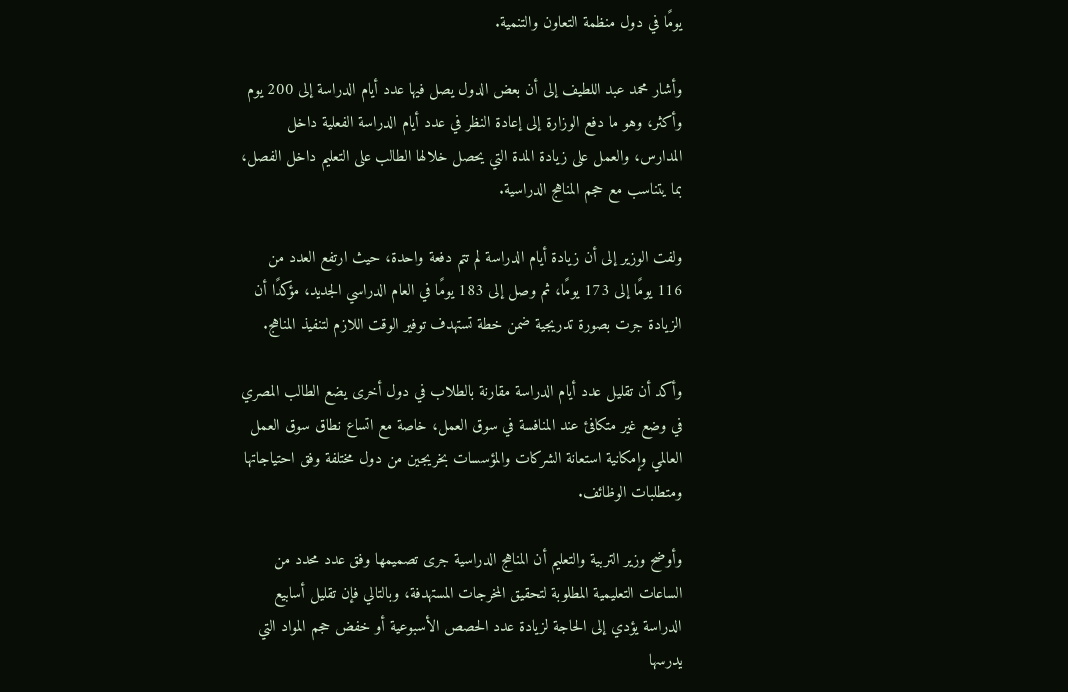يومًا في دول منظمة التعاون والتنمية.

وأشار محمد عبد اللطيف إلى أن بعض الدول يصل فيها عدد أيام الدراسة إلى 200 يوم وأكثر، وهو ما دفع الوزارة إلى إعادة النظر في عدد أيام الدراسة الفعلية داخل المدارس، والعمل على زيادة المدة التي يحصل خلالها الطالب على التعليم داخل الفصل، بما يتناسب مع حجم المناهج الدراسية.

ولفت الوزير إلى أن زيادة أيام الدراسة لم تتم دفعة واحدة، حيث ارتفع العدد من 116 يومًا إلى 173 يومًا، ثم وصل إلى 183 يومًا في العام الدراسي الجديد، مؤكدًا أن الزيادة جرت بصورة تدريجية ضمن خطة تستهدف توفير الوقت اللازم لتنفيذ المناهج.

وأكد أن تقليل عدد أيام الدراسة مقارنة بالطلاب في دول أخرى يضع الطالب المصري في وضع غير متكافئ عند المنافسة في سوق العمل، خاصة مع اتساع نطاق سوق العمل العالمي وإمكانية استعانة الشركات والمؤسسات بخريجين من دول مختلفة وفق احتياجاتها ومتطلبات الوظائف.

وأوضح وزير التربية والتعليم أن المناهج الدراسية جرى تصميمها وفق عدد محدد من الساعات التعليمية المطلوبة لتحقيق المخرجات المستهدفة، وبالتالي فإن تقليل أسابيع الدراسة يؤدي إلى الحاجة لزيادة عدد الحصص الأسبوعية أو خفض حجم المواد التي يدرسها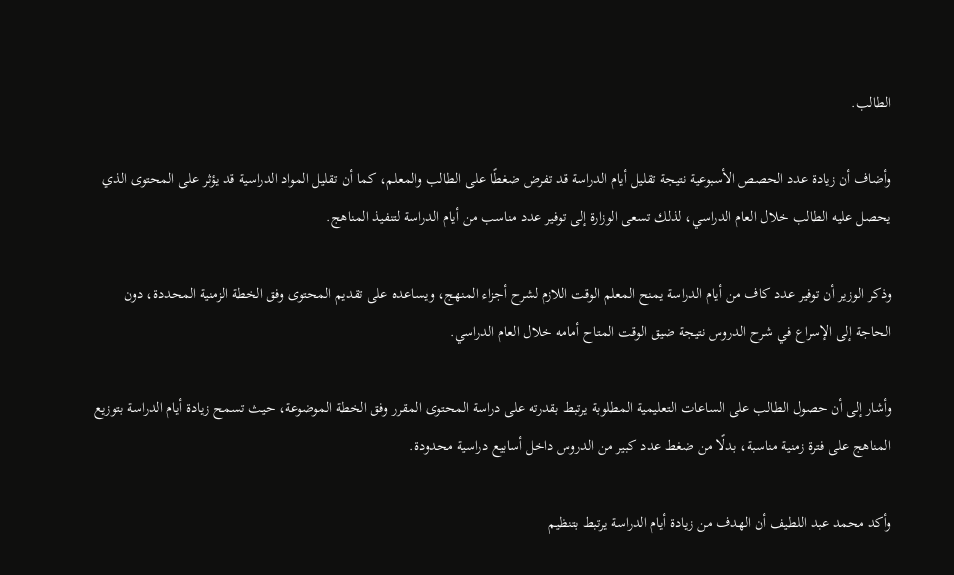الطالب.

وأضاف أن زيادة عدد الحصص الأسبوعية نتيجة تقليل أيام الدراسة قد تفرض ضغطًا على الطالب والمعلم، كما أن تقليل المواد الدراسية قد يؤثر على المحتوى الذي يحصل عليه الطالب خلال العام الدراسي، لذلك تسعى الوزارة إلى توفير عدد مناسب من أيام الدراسة لتنفيذ المناهج.

وذكر الوزير أن توفير عدد كاف من أيام الدراسة يمنح المعلم الوقت اللازم لشرح أجزاء المنهج، ويساعده على تقديم المحتوى وفق الخطة الزمنية المحددة، دون الحاجة إلى الإسراع في شرح الدروس نتيجة ضيق الوقت المتاح أمامه خلال العام الدراسي.

وأشار إلى أن حصول الطالب على الساعات التعليمية المطلوبة يرتبط بقدرته على دراسة المحتوى المقرر وفق الخطة الموضوعة، حيث تسمح زيادة أيام الدراسة بتوزيع المناهج على فترة زمنية مناسبة، بدلًا من ضغط عدد كبير من الدروس داخل أسابيع دراسية محدودة.

وأكد محمد عبد اللطيف أن الهدف من زيادة أيام الدراسة يرتبط بتنظيم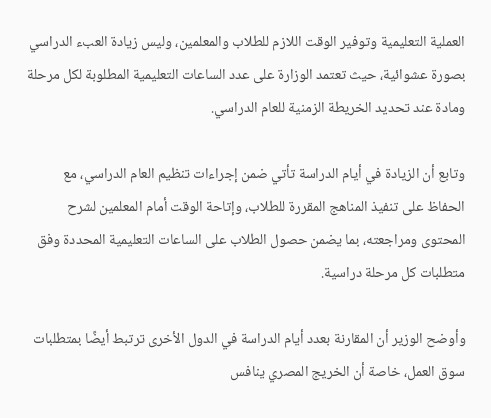العملية التعليمية وتوفير الوقت اللازم للطلاب والمعلمين، وليس زيادة العبء الدراسي بصورة عشوائية، حيث تعتمد الوزارة على عدد الساعات التعليمية المطلوبة لكل مرحلة ومادة عند تحديد الخريطة الزمنية للعام الدراسي.

وتابع أن الزيادة في أيام الدراسة تأتي ضمن إجراءات تنظيم العام الدراسي، مع الحفاظ على تنفيذ المناهج المقررة للطلاب، وإتاحة الوقت أمام المعلمين لشرح المحتوى ومراجعته، بما يضمن حصول الطلاب على الساعات التعليمية المحددة وفق متطلبات كل مرحلة دراسية.

وأوضح الوزير أن المقارنة بعدد أيام الدراسة في الدول الأخرى ترتبط أيضًا بمتطلبات سوق العمل، خاصة أن الخريج المصري ينافس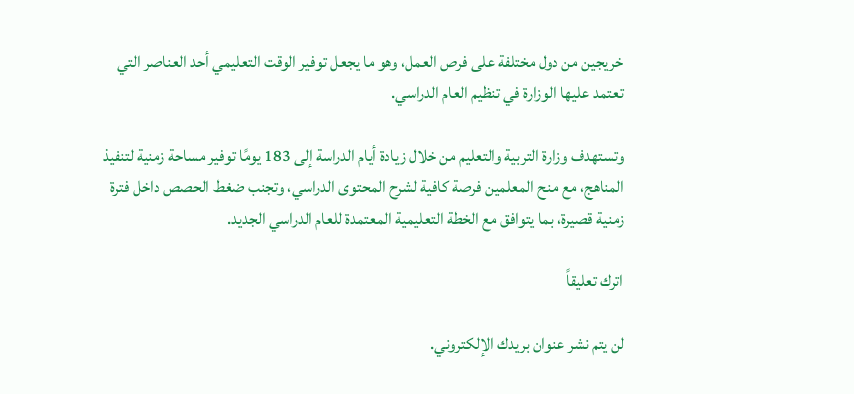خريجين من دول مختلفة على فرص العمل، وهو ما يجعل توفير الوقت التعليمي أحد العناصر التي تعتمد عليها الوزارة في تنظيم العام الدراسي.

وتستهدف وزارة التربية والتعليم من خلال زيادة أيام الدراسة إلى 183 يومًا توفير مساحة زمنية لتنفيذ المناهج، مع منح المعلمين فرصة كافية لشرح المحتوى الدراسي، وتجنب ضغط الحصص داخل فترة زمنية قصيرة، بما يتوافق مع الخطة التعليمية المعتمدة للعام الدراسي الجديد.

اترك تعليقاً

لن يتم نشر عنوان بريدك الإلكتروني.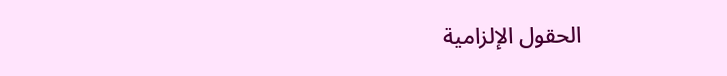الحقول الإلزامية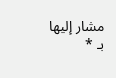مشار إليها بـ *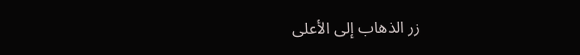زر الذهاب إلى الأعلى